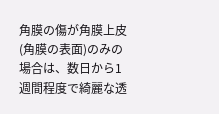角膜の傷が角膜上皮(角膜の表面)のみの場合は、数日から1週間程度で綺麗な透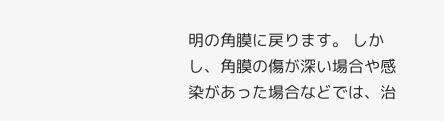明の角膜に戻ります。 しかし、角膜の傷が深い場合や感染があった場合などでは、治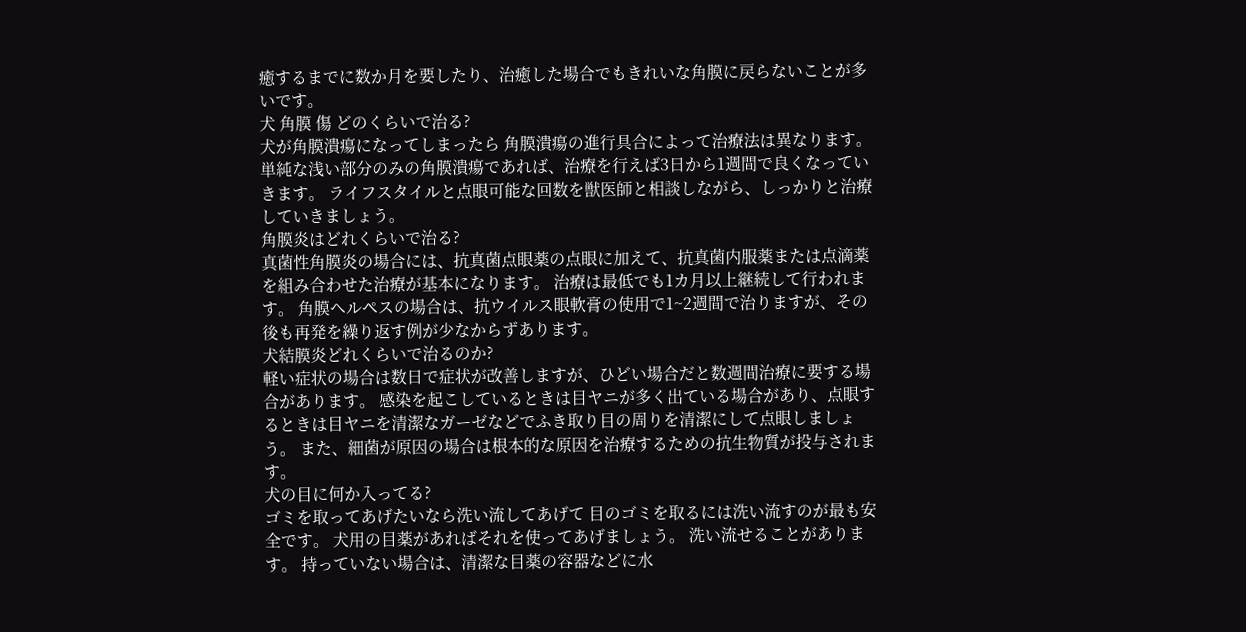癒するまでに数か月を要したり、治癒した場合でもきれいな角膜に戻らないことが多いです。
犬 角膜 傷 どのくらいで治る?
犬が角膜潰瘍になってしまったら 角膜潰瘍の進行具合によって治療法は異なります。 単純な浅い部分のみの角膜潰瘍であれば、治療を行えば3日から1週間で良くなっていきます。 ライフスタイルと点眼可能な回数を獣医師と相談しながら、しっかりと治療していきましょう。
角膜炎はどれくらいで治る?
真菌性角膜炎の場合には、抗真菌点眼薬の点眼に加えて、抗真菌内服薬または点滴薬を組み合わせた治療が基本になります。 治療は最低でも1カ月以上継続して行われます。 角膜ヘルペスの場合は、抗ウイルス眼軟膏の使用で1~2週間で治りますが、その後も再発を繰り返す例が少なからずあります。
犬結膜炎どれくらいで治るのか?
軽い症状の場合は数日で症状が改善しますが、ひどい場合だと数週間治療に要する場合があります。 感染を起こしているときは目ヤニが多く出ている場合があり、点眼するときは目ヤニを清潔なガーゼなどでふき取り目の周りを清潔にして点眼しましょう。 また、細菌が原因の場合は根本的な原因を治療するための抗生物質が投与されます。
犬の目に何か入ってる?
ゴミを取ってあげたいなら洗い流してあげて 目のゴミを取るには洗い流すのが最も安全です。 犬用の目薬があればそれを使ってあげましょう。 洗い流せることがあります。 持っていない場合は、清潔な目薬の容器などに水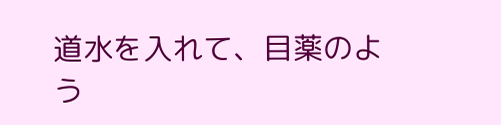道水を入れて、目薬のよう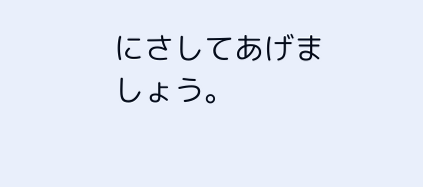にさしてあげましょう。